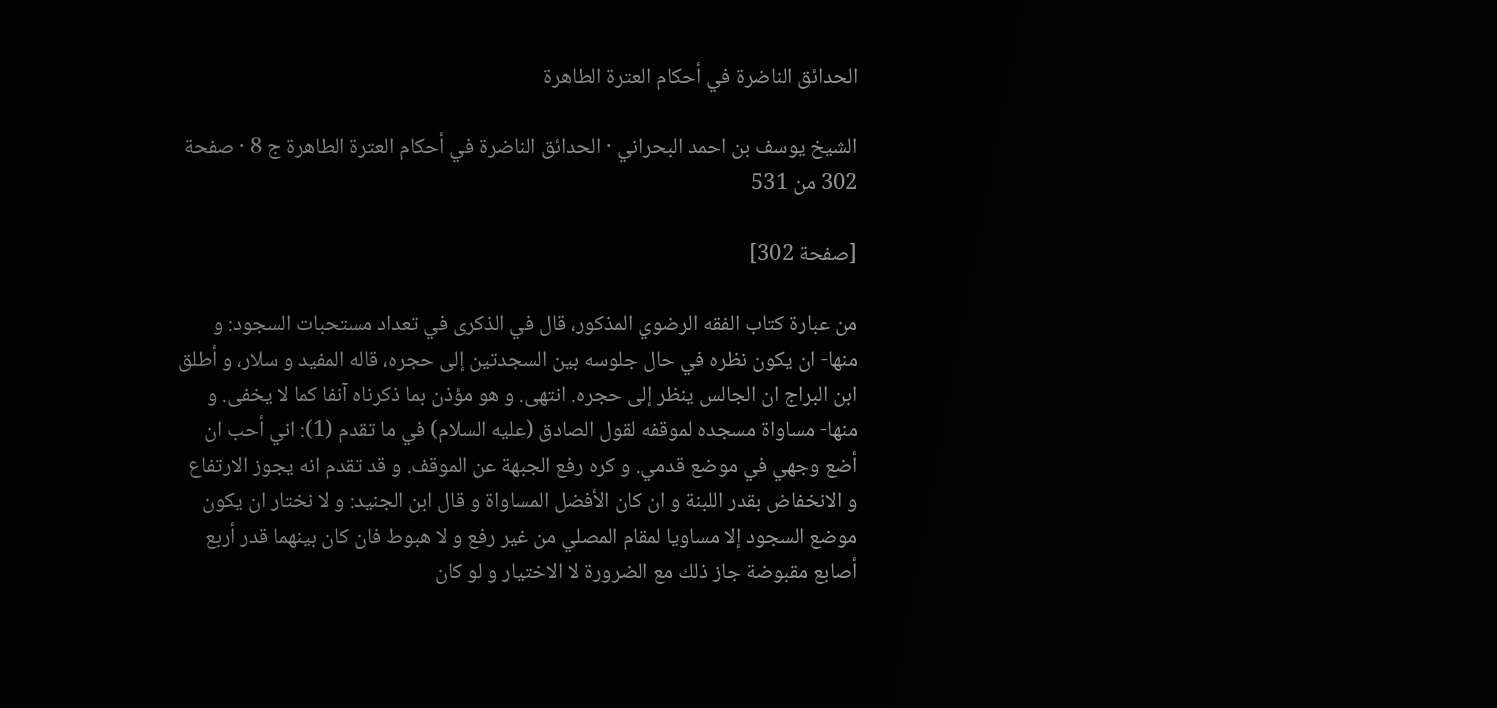الحدائق الناضرة في أحكام العترة الطاهرة

الشيخ يوسف بن احمد البحراني · الحدائق الناضرة في أحكام العترة الطاهرة ج 8 · صفحة 302 من 531

[صفحة 302]

من عبارة كتاب الفقه الرضوي المذكور، قال في الذكرى في تعداد مستحبات السجود: و منها- ان يكون نظره في حال جلوسه بين السجدتين إلى حجره، قاله المفيد و سلار، و أطلق ابن البراج ان الجالس ينظر إلى حجره. انتهى. و هو مؤذن بما ذكرناه آنفا كما لا يخفى. و منها- مساواة مسجده لموقفه لقول الصادق (عليه السلام) في ما تقدم (1): اني أحب ان أضع وجهي في موضع قدمي. و كره رفع الجبهة عن الموقف. و قد تقدم انه يجوز الارتفاع و الانخفاض بقدر اللبنة و ان كان الأفضل المساواة و قال ابن الجنيد: و لا نختار ان يكون موضع السجود إلا مساويا لمقام المصلي من غير رفع و لا هبوط فان كان بينهما قدر أربع أصابع مقبوضة جاز ذلك مع الضرورة لا الاختيار و لو كان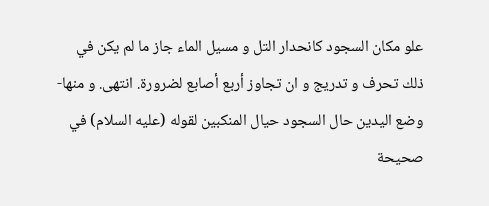علو مكان السجود كانحدار التل و مسيل الماء جاز ما لم يكن في ذلك تحرف و تدريج و ان تجاوز أربع أصابع لضرورة. انتهى. و منها- وضع اليدين حال السجود حيال المنكبين لقوله (عليه السلام) في صحيحة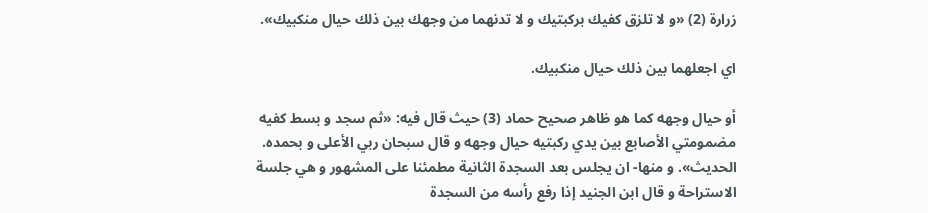زرارة (2) «و لا تلزق كفيك بركبتيك و لا تدنهما من وجهك بين ذلك حيال منكبيك».

اي اجعلهما بين ذلك حيال منكبيك.

أو حيال وجهه كما هو ظاهر صحيح حماد (3) حيث قال فيه: «ثم سجد و بسط كفيه مضمومتي الأصابع بين يدي ركبتيه حيال وجهه و قال سبحان ربي الأعلى و بحمده. الحديث». و منها- ان يجلس بعد السجدة الثانية مطمئنا على المشهور و هي جلسة الاستراحة و قال ابن الجنيد إذا رفع رأسه من السجدة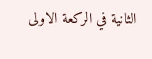الثانية في الركعة الاولى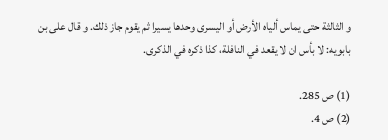و الثالثة حتى يماس ألياه الأرض أو اليسرى وحدها يسيرا ثم يقوم جاز ذلك. و قال على بن بابويه: لا بأس ان لا يقعد في النافلة، كذا ذكره في الذكرى.

(1) ص 285.
(2) ص 4.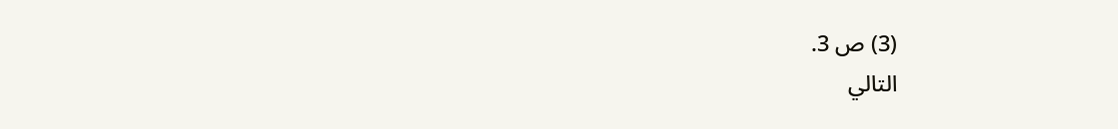(3) ص 3.
التالي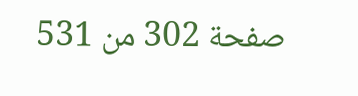صفحة 302 من 531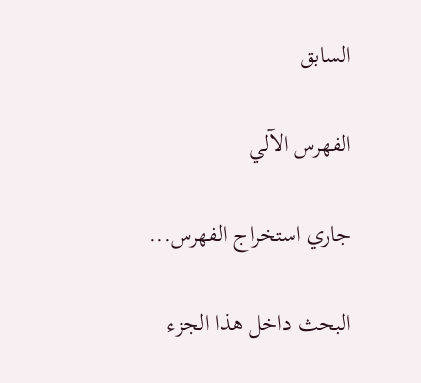السابق

الفهرس الآلي

جاري استخراج الفهرس...

البحث داخل هذا الجزء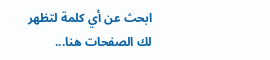ابحث عن أي كلمة لتظهر لك الصفحات هنا...